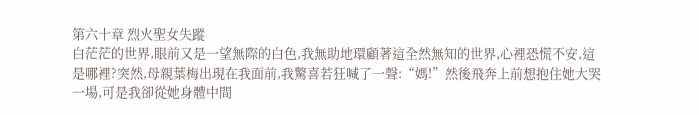第六十章 烈火聖女失蹤
白茫茫的世界,眼前又是一望無際的白色,我無助地環顧著這全然無知的世界,心裡恐慌不安,這是哪裡?突然,母親葉梅出現在我面前,我驚喜若狂喊了一聲:“媽!”然後飛奔上前想抱住她大哭一場,可是我卻從她身體中間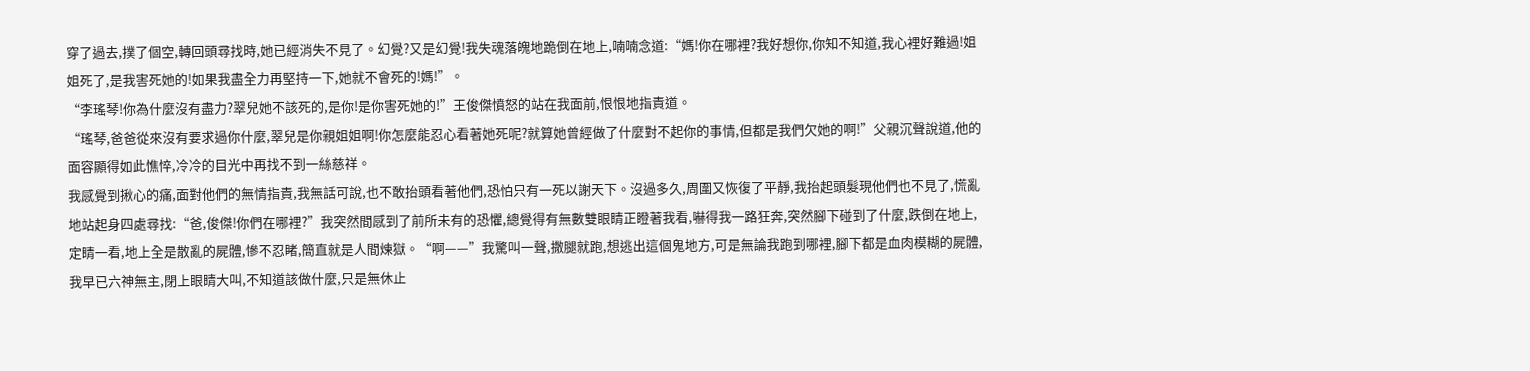穿了過去,撲了個空,轉回頭尋找時,她已經消失不見了。幻覺?又是幻覺!我失魂落魄地跪倒在地上,喃喃念道:“媽!你在哪裡?我好想你,你知不知道,我心裡好難過!姐姐死了,是我害死她的!如果我盡全力再堅持一下,她就不會死的!媽!”。
“李瑤琴!你為什麼沒有盡力?翠兒她不該死的,是你!是你害死她的!”王俊傑憤怒的站在我面前,恨恨地指責道。
“瑤琴,爸爸從來沒有要求過你什麼,翠兒是你親姐姐啊!你怎麼能忍心看著她死呢?就算她曾經做了什麼對不起你的事情,但都是我們欠她的啊!”父親沉聲說道,他的面容顯得如此憔悴,冷冷的目光中再找不到一絲慈祥。
我感覺到揪心的痛,面對他們的無情指責,我無話可說,也不敢抬頭看著他們,恐怕只有一死以謝天下。沒過多久,周圍又恢復了平靜,我抬起頭髮現他們也不見了,慌亂地站起身四處尋找:“爸,俊傑!你們在哪裡?”我突然間感到了前所未有的恐懼,總覺得有無數雙眼睛正瞪著我看,嚇得我一路狂奔,突然腳下碰到了什麼,跌倒在地上,定睛一看,地上全是散亂的屍體,慘不忍睹,簡直就是人間煉獄。“啊——”我驚叫一聲,撒腿就跑,想逃出這個鬼地方,可是無論我跑到哪裡,腳下都是血肉模糊的屍體,我早已六神無主,閉上眼睛大叫,不知道該做什麼,只是無休止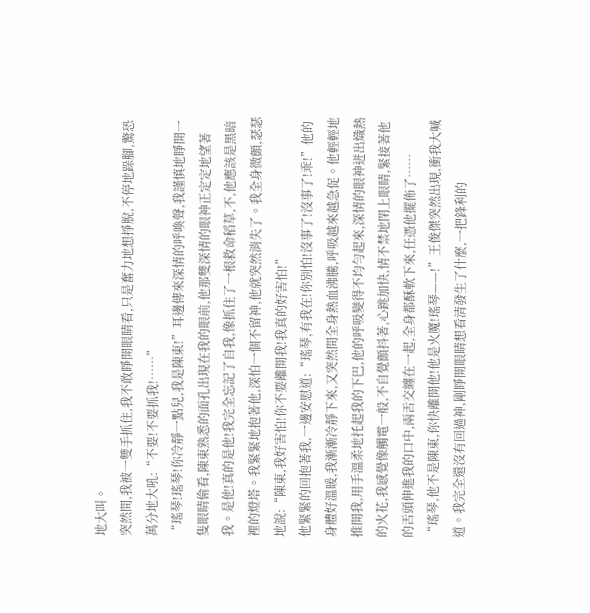地大叫。
突然間,我被一雙手抓住,我不敢睜開眼睛看,只是奮力地想掙脫,不停地跺腳,驚恐萬分地大吼:“不要!不要抓我!……”
“瑤琴!瑤琴!你冷靜一點兒,我是陳東!”耳邊傳來深情的呼喚聲,我謹慎地睜開一隻眼睛偷看,陳東熟悉的面孔出現在我的眼前,他那雙深情的眼神正定定地望著我。是他!真的是他!我完全忘記了自我,像抓住了一根救命稻草,不,他應該是黑暗裡的燈塔。我緊緊地抱著他,深怕一個不留神,他就突然消失了。我全身微顫,瑟瑟地說:“陳東,我好害怕!你不要離開我!我真的好害怕!”
他緊緊的回抱著我,一邊安慰道:“瑤琴,有我在!你別怕!沒事了!沒事了!乖!”他的身體好溫暖,我漸漸冷靜下來,又突然間全身熱血沸騰,呼吸越來越急促。他輕輕地推開我,用手溫柔地托起我的下巴,他的呼吸變得不均勻起來,深情的眼神迸出熾熱的火花,我感覺像觸電一般,不自覺顫抖著,心跳加快,情不禁地閉上眼睛,緊接著他的舌頭伸進我的口中,兩舌交纏在一起,全身都酥軟下來,任憑他擺佈了……
“瑤琴,他不是陳東,你快離開他!他是火魔!瑤琴——!”王俊傑突然出現,衝我大喊道。我完全還沒有回過神,剛睜開眼睛想看清發生了什麼,一把鋒利的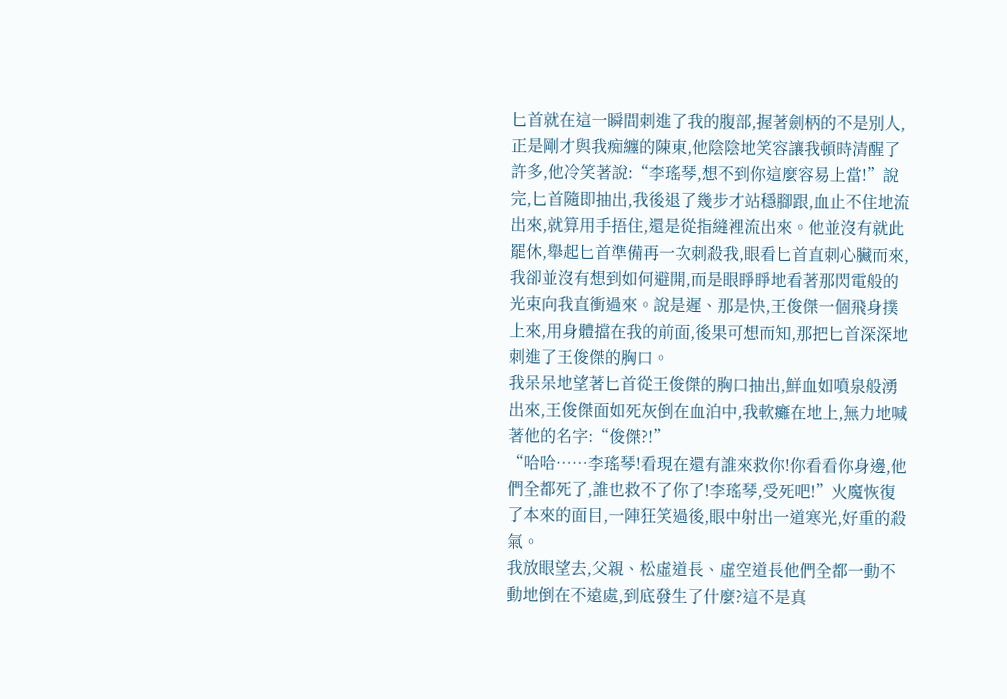匕首就在這一瞬間刺進了我的腹部,握著劍柄的不是別人,正是剛才與我痴纏的陳東,他陰陰地笑容讓我頓時清醒了許多,他冷笑著說:“李瑤琴,想不到你這麼容易上當!”說完,匕首隨即抽出,我後退了幾步才站穩腳跟,血止不住地流出來,就算用手捂住,還是從指縫裡流出來。他並沒有就此罷休,舉起匕首準備再一次刺殺我,眼看匕首直刺心臟而來,我卻並沒有想到如何避開,而是眼睜睜地看著那閃電般的光束向我直衝過來。說是遲、那是快,王俊傑一個飛身撲上來,用身體擋在我的前面,後果可想而知,那把匕首深深地刺進了王俊傑的胸口。
我呆呆地望著匕首從王俊傑的胸口抽出,鮮血如噴泉般湧出來,王俊傑面如死灰倒在血泊中,我軟癱在地上,無力地喊著他的名字:“俊傑?!”
“哈哈……李瑤琴!看現在還有誰來救你!你看看你身邊,他們全都死了,誰也救不了你了!李瑤琴,受死吧!”火魔恢復了本來的面目,一陣狂笑過後,眼中射出一道寒光,好重的殺氣。
我放眼望去,父親、松虛道長、虛空道長他們全都一動不動地倒在不遠處,到底發生了什麼?這不是真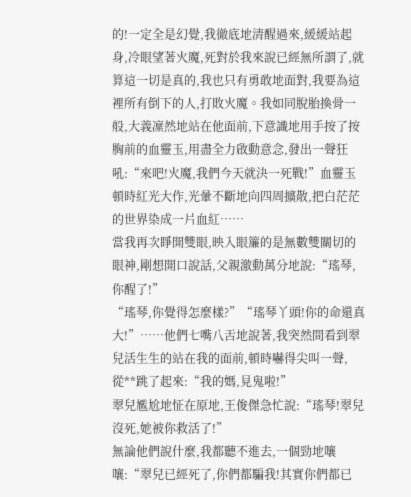的!一定全是幻覺,我徹底地清醒過來,緩緩站起身,冷眼望著火魔,死對於我來說已經無所謂了,就算這一切是真的,我也只有勇敢地面對,我要為這裡所有倒下的人,打敗火魔。我如同脫胎換骨一般,大義凜然地站在他面前,下意識地用手按了按胸前的血靈玉,用盡全力啟動意念,發出一聲狂吼:“來吧!火魔,我們今天就決一死戰!”血靈玉頓時紅光大作,光暈不斷地向四周擴散,把白茫茫的世界染成一片血紅……
當我再次睜開雙眼,映入眼簾的是無數雙關切的眼神,剛想開口說話,父親激動萬分地說:“瑤琴,你醒了!”
“瑤琴,你覺得怎麼樣?”“瑤琴丫頭!你的命還真大!”……他們七嘴八舌地說著,我突然間看到翠兒活生生的站在我的面前,頓時嚇得尖叫一聲,從**跳了起來:“我的媽,見鬼啦!”
翠兒尷尬地怔在原地,王俊傑急忙說:“瑤琴!翠兒沒死,她被你救活了!”
無論他們說什麼,我都聽不進去,一個勁地嚷嚷:“翠兒已經死了,你們都騙我!其實你們都已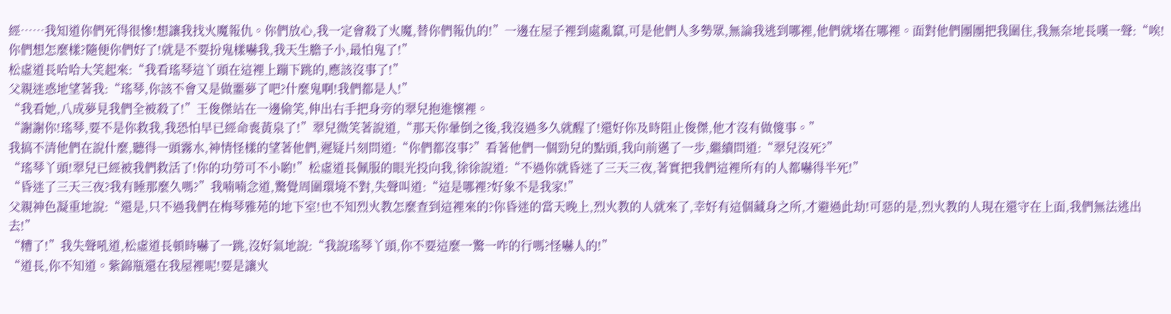經……我知道你們死得很慘!想讓我找火魔報仇。你們放心,我一定會殺了火魔,替你們報仇的!”一邊在屋子裡到處亂竄,可是他們人多勢眾,無論我逃到哪裡,他們就堵在哪裡。面對他們團團把我圍住,我無奈地長嘆一聲:“唉!你們想怎麼樣?隨便你們好了!就是不要扮鬼樣嚇我,我天生膽子小,最怕鬼了!”
松虛道長哈哈大笑起來:“我看瑤琴這丫頭在這裡上蹦下跳的,應該沒事了!”
父親迷惑地望著我:“瑤琴,你該不會又是做噩夢了吧?什麼鬼啊!我們都是人!”
“我看她,八成夢見我們全被殺了!”王俊傑站在一邊偷笑,伸出右手把身旁的翠兒抱進懷裡。
“謝謝你!瑤琴,要不是你救我,我恐怕早已經命喪黃泉了!”翠兒微笑著說道,“那天你暈倒之後,我沒過多久就醒了!還好你及時阻止俊傑,他才沒有做傻事。”
我搞不清他們在說什麼,聽得一頭霧水,神情怪樣的望著他們,遲疑片刻問道:“你們都沒事?”看著他們一個勁兒的點頭,我向前邁了一步,繼續問道:“翠兒沒死?”
“瑤琴丫頭!翠兒已經被我們救活了!你的功勞可不小喲!”松虛道長佩服的眼光投向我,徐徐說道:“不過你就昏迷了三天三夜,著實把我們這裡所有的人都嚇得半死!”
“昏迷了三天三夜?我有睡那麼久嗎?”我喃喃念道,驚覺周圍環境不對,失聲叫道:“這是哪裡?好象不是我家!”
父親神色凝重地說:“還是,只不過我們在梅琴雅苑的地下室!也不知烈火教怎麼查到這裡來的?你昏迷的當天晚上,烈火教的人就來了,幸好有這個藏身之所,才避過此劫!可惡的是,烈火教的人現在還守在上面,我們無法逃出去!”
“糟了!”我失聲吼道,松虛道長頓時嚇了一跳,沒好氣地說:“我說瑤琴丫頭,你不要這麼一驚一咋的行嗎?怪嚇人的!”
“道長,你不知道。紫錦瓶還在我屋裡呢!要是讓火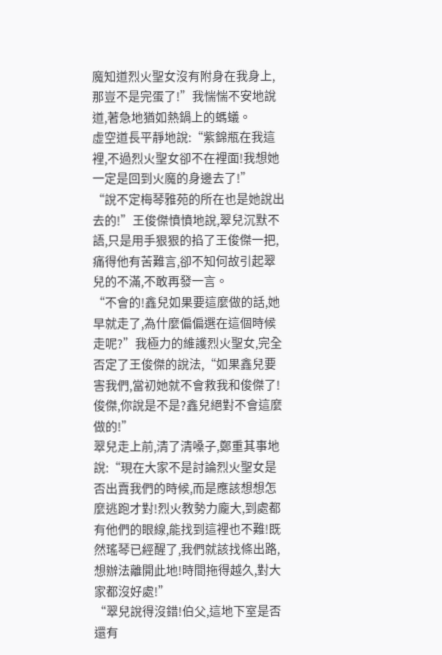魔知道烈火聖女沒有附身在我身上,那豈不是完蛋了!”我惴惴不安地說道,著急地猶如熱鍋上的螞蟻。
虛空道長平靜地說:“紫錦瓶在我這裡,不過烈火聖女卻不在裡面!我想她一定是回到火魔的身邊去了!”
“說不定梅琴雅苑的所在也是她說出去的!”王俊傑憤憤地說,翠兒沉默不語,只是用手狠狠的掐了王俊傑一把,痛得他有苦難言,卻不知何故引起翠兒的不滿,不敢再發一言。
“不會的!鑫兒如果要這麼做的話,她早就走了,為什麼偏偏選在這個時候走呢?”我極力的維護烈火聖女,完全否定了王俊傑的說法,“如果鑫兒要害我們,當初她就不會救我和俊傑了!俊傑,你說是不是?鑫兒絕對不會這麼做的!”
翠兒走上前,清了清嗓子,鄭重其事地說:“現在大家不是討論烈火聖女是否出賣我們的時候,而是應該想想怎麼逃跑才對!烈火教勢力龐大,到處都有他們的眼線,能找到這裡也不難!既然瑤琴已經醒了,我們就該找條出路,想辦法離開此地!時間拖得越久,對大家都沒好處!”
“翠兒說得沒錯!伯父,這地下室是否還有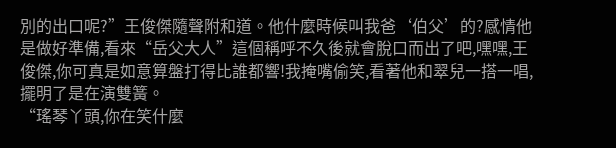別的出口呢?”王俊傑隨聲附和道。他什麼時候叫我爸‘伯父’的?感情他是做好準備,看來“岳父大人”這個稱呼不久後就會脫口而出了吧,嘿嘿,王俊傑,你可真是如意算盤打得比誰都響!我掩嘴偷笑,看著他和翠兒一搭一唱,擺明了是在演雙簧。
“瑤琴丫頭,你在笑什麼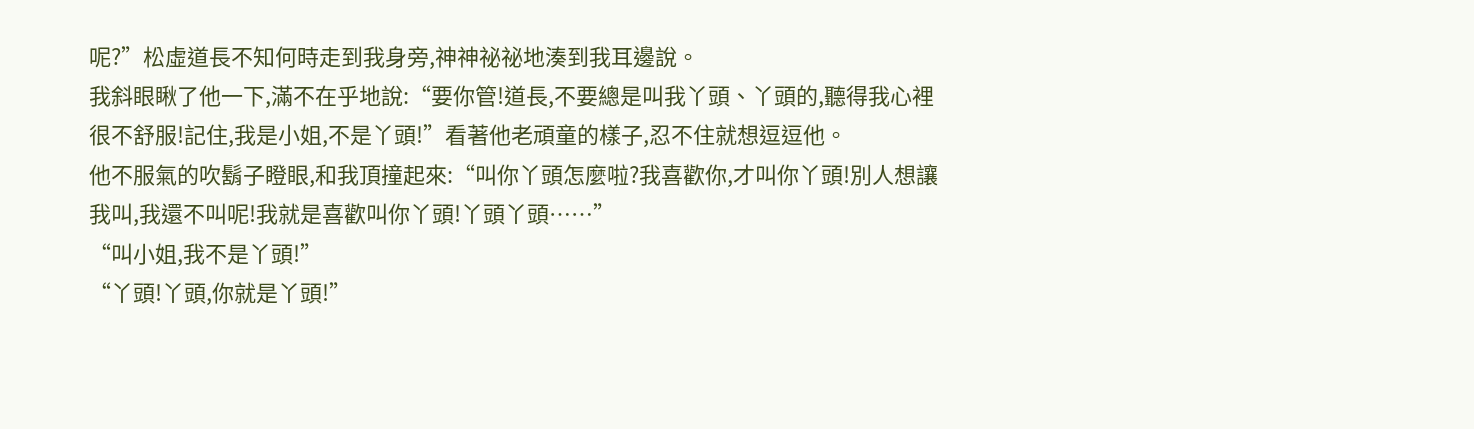呢?”松虛道長不知何時走到我身旁,神神祕祕地湊到我耳邊說。
我斜眼瞅了他一下,滿不在乎地說:“要你管!道長,不要總是叫我丫頭、丫頭的,聽得我心裡很不舒服!記住,我是小姐,不是丫頭!”看著他老頑童的樣子,忍不住就想逗逗他。
他不服氣的吹鬍子瞪眼,和我頂撞起來:“叫你丫頭怎麼啦?我喜歡你,才叫你丫頭!別人想讓我叫,我還不叫呢!我就是喜歡叫你丫頭!丫頭丫頭……”
“叫小姐,我不是丫頭!”
“丫頭!丫頭,你就是丫頭!”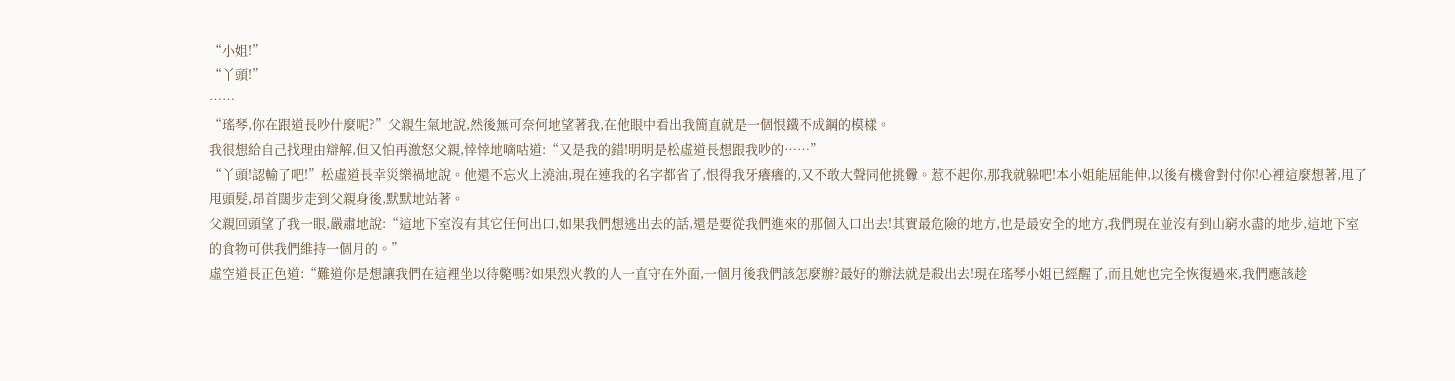“小姐!”
“丫頭!”
……
“瑤琴,你在跟道長吵什麼呢?”父親生氣地說,然後無可奈何地望著我,在他眼中看出我簡直就是一個恨鐵不成鋼的模樣。
我很想給自己找理由辯解,但又怕再激怒父親,悻悻地嘀咕道:“又是我的錯!明明是松虛道長想跟我吵的……”
“丫頭!認輸了吧!”松虛道長幸災樂禍地說。他還不忘火上澆油,現在連我的名字都省了,恨得我牙癢癢的,又不敢大聲同他挑釁。惹不起你,那我就躲吧!本小姐能屈能伸,以後有機會對付你!心裡這麼想著,甩了甩頭髮,昂首闊步走到父親身後,默默地站著。
父親回頭望了我一眼,嚴肅地說:“這地下室沒有其它任何出口,如果我們想逃出去的話,還是要從我們進來的那個入口出去!其實最危險的地方,也是最安全的地方,我們現在並沒有到山窮水盡的地步,這地下室的食物可供我們維持一個月的。”
虛空道長正色道:“難道你是想讓我們在這裡坐以待斃嗎?如果烈火教的人一直守在外面,一個月後我們該怎麼辦?最好的辦法就是殺出去!現在瑤琴小姐已經醒了,而且她也完全恢復過來,我們應該趁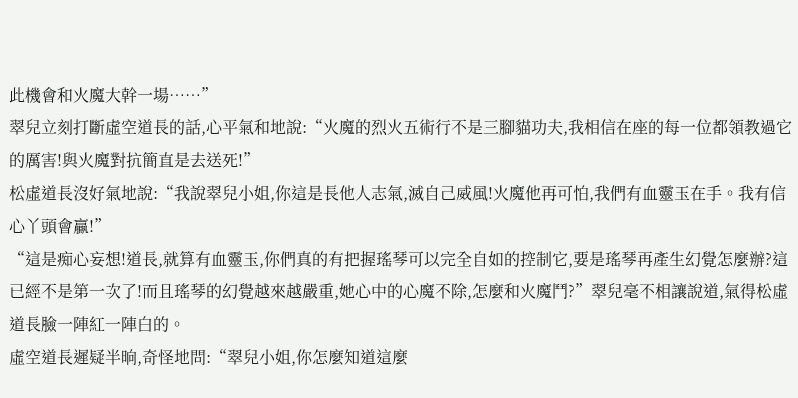此機會和火魔大幹一場……”
翠兒立刻打斷虛空道長的話,心平氣和地說:“火魔的烈火五術行不是三腳貓功夫,我相信在座的每一位都領教過它的厲害!與火魔對抗簡直是去送死!”
松虛道長沒好氣地說:“我說翠兒小姐,你這是長他人志氣,滅自己威風!火魔他再可怕,我們有血靈玉在手。我有信心丫頭會贏!”
“這是痴心妄想!道長,就算有血靈玉,你們真的有把握瑤琴可以完全自如的控制它,要是瑤琴再產生幻覺怎麼辦?這已經不是第一次了!而且瑤琴的幻覺越來越嚴重,她心中的心魔不除,怎麼和火魔鬥?”翠兒毫不相讓說道,氣得松虛道長臉一陣紅一陣白的。
虛空道長遲疑半晌,奇怪地問:“翠兒小姐,你怎麼知道這麼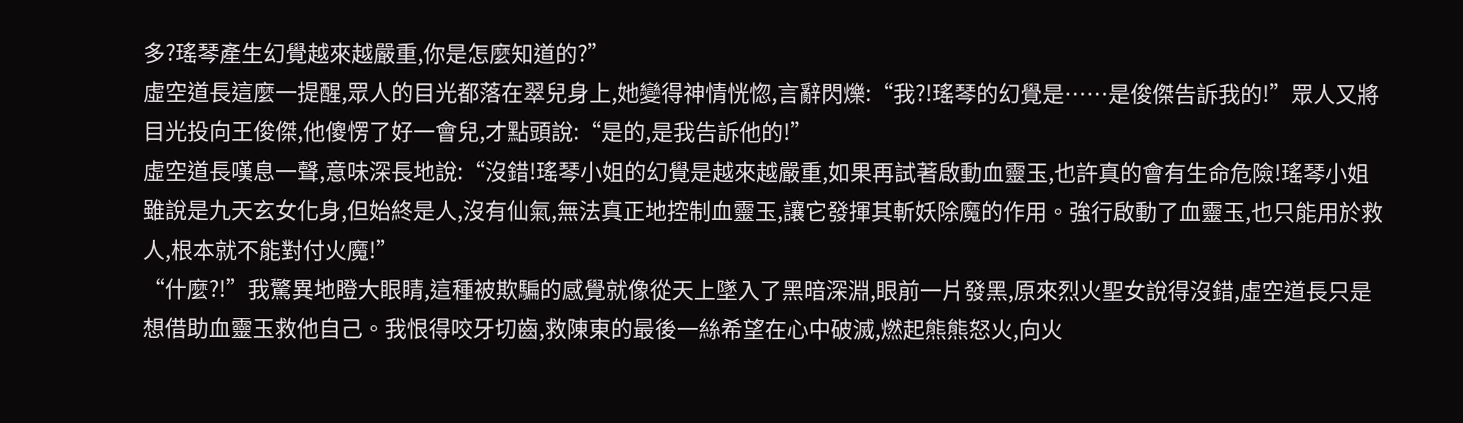多?瑤琴產生幻覺越來越嚴重,你是怎麼知道的?”
虛空道長這麼一提醒,眾人的目光都落在翠兒身上,她變得神情恍惚,言辭閃爍:“我?!瑤琴的幻覺是……是俊傑告訴我的!”眾人又將目光投向王俊傑,他傻愣了好一會兒,才點頭說:“是的,是我告訴他的!”
虛空道長嘆息一聲,意味深長地說:“沒錯!瑤琴小姐的幻覺是越來越嚴重,如果再試著啟動血靈玉,也許真的會有生命危險!瑤琴小姐雖說是九天玄女化身,但始終是人,沒有仙氣,無法真正地控制血靈玉,讓它發揮其斬妖除魔的作用。強行啟動了血靈玉,也只能用於救人,根本就不能對付火魔!”
“什麼?!”我驚異地瞪大眼睛,這種被欺騙的感覺就像從天上墜入了黑暗深淵,眼前一片發黑,原來烈火聖女說得沒錯,虛空道長只是想借助血靈玉救他自己。我恨得咬牙切齒,救陳東的最後一絲希望在心中破滅,燃起熊熊怒火,向火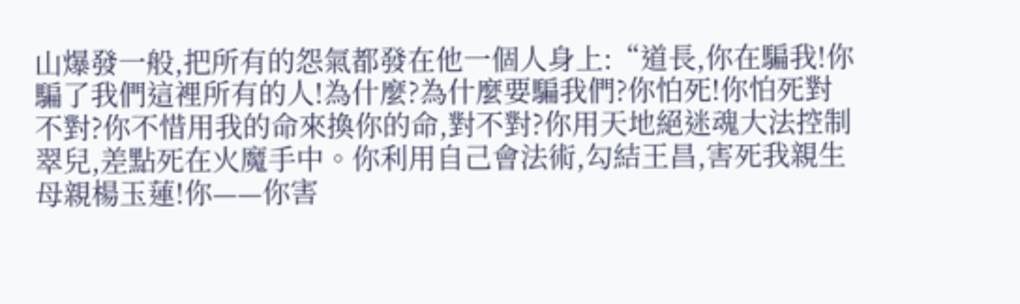山爆發一般,把所有的怨氣都發在他一個人身上:“道長,你在騙我!你騙了我們這裡所有的人!為什麼?為什麼要騙我們?你怕死!你怕死對不對?你不惜用我的命來換你的命,對不對?你用天地絕迷魂大法控制翠兒,差點死在火魔手中。你利用自己會法術,勾結王昌,害死我親生母親楊玉蓮!你——你害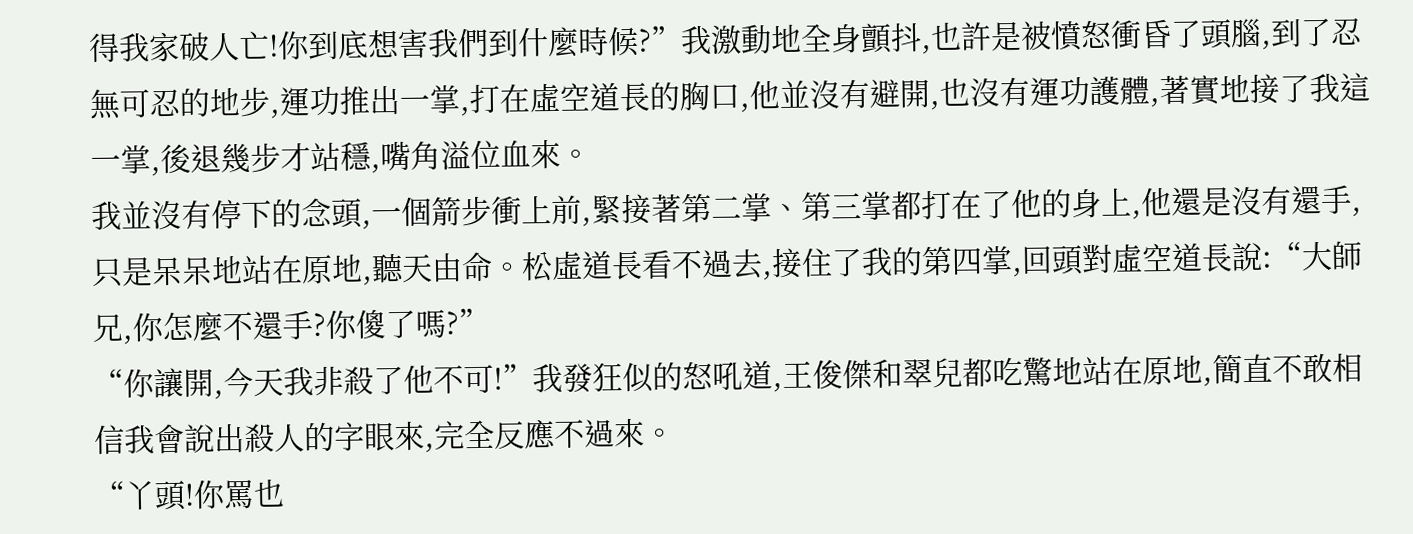得我家破人亡!你到底想害我們到什麼時候?”我激動地全身顫抖,也許是被憤怒衝昏了頭腦,到了忍無可忍的地步,運功推出一掌,打在虛空道長的胸口,他並沒有避開,也沒有運功護體,著實地接了我這一掌,後退幾步才站穩,嘴角溢位血來。
我並沒有停下的念頭,一個箭步衝上前,緊接著第二掌、第三掌都打在了他的身上,他還是沒有還手,只是呆呆地站在原地,聽天由命。松虛道長看不過去,接住了我的第四掌,回頭對虛空道長說:“大師兄,你怎麼不還手?你傻了嗎?”
“你讓開,今天我非殺了他不可!”我發狂似的怒吼道,王俊傑和翠兒都吃驚地站在原地,簡直不敢相信我會說出殺人的字眼來,完全反應不過來。
“丫頭!你罵也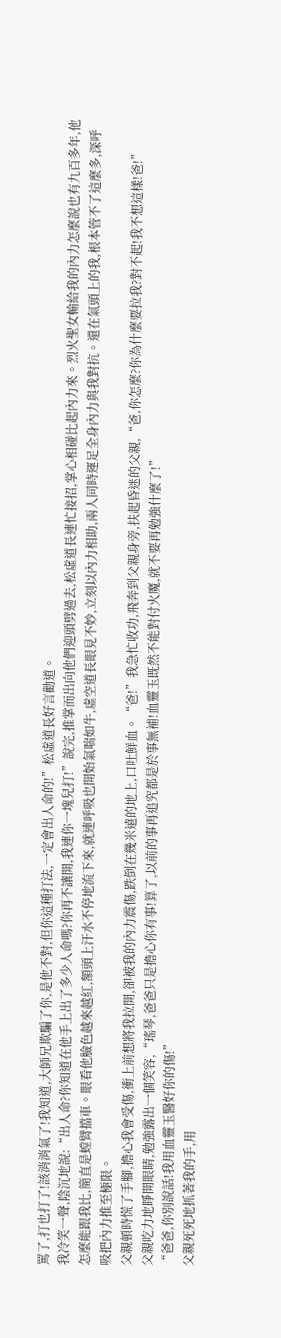罵了,打也打了!該消消氣了!我知道,大師兄欺騙了你,是他不對,但你這種打法,一定會出人命的!”松虛道長好言勸道。
我冷笑一聲,陰沉地說:“出人命?你知道在他手上出了多少人命嗎?你再不讓開,我連你一塊兒打!”說完,推掌而出向他們迎頭劈過去,松虛道長連忙接招,掌心相碰比起內力來。烈火聖女輸給我的內力怎麼說也有九百多年,他怎麼能跟我比,簡直是螳臂擋車。眼看他臉色越來越紅,額頭上汗水不停地流下來,就連呼吸也開始氣喘如牛,虛空道長眼見不妙,立刻以內力相助,兩人同時運足全身內力與我對抗。還在氣頭上的我,根本管不了這麼多,深呼吸把內力推至極限。
父親頓時慌了手腳,擔心我會受傷,衝上前想將我拉開,卻被我的內力震傷,跌倒在幾米遠的地上,口吐鮮血。“爸!”我急忙收功,飛奔到父親身旁,扶起昏迷的父親,“爸,你怎麼?你為什麼要拉我?對不起!我不想這樣!爸!”
父親吃力地睜開眼睛,勉強露出一個笑容,“瑤琴,爸爸只是擔心你有事!算了,以前的事再追究都是於事無補!血靈玉既然不能對付火魔,就不要再勉強什麼了!”
“爸爸,你別說話!我用血靈玉醫好你的傷!”
父親死死地抓著我的手,用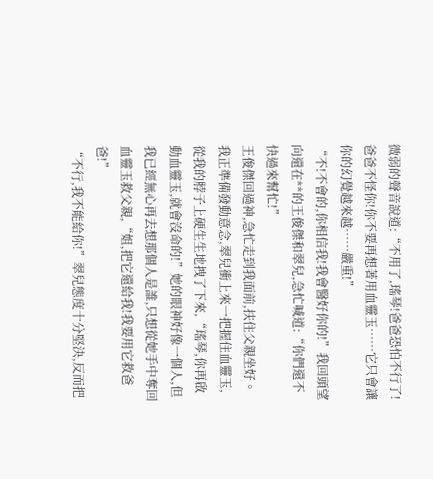微弱的聲音說道:“不用了,瑤琴!爸爸恐怕不行了!爸爸不怪你!你不要再想著用血靈玉……它只會讓你的幻覺越來越……嚴重!”
“不!不會的,你相信我!我會醫好你的!”我回頭望向還在**的王俊傑和翠兒,急忙喊道:“你們還不快過來幫忙!”
王俊傑回過神,急忙走到我面前,扶住父親坐好。我正準備發動意念,翠兒衝上來一把握住血靈玉,從我的脖子上硬生生地拽了下來,“瑤琴,你再啟動血靈玉,就會沒命的!”她的眼神好像一個人,但我已經無心再去想那個人是誰,只想從她手中奪回血靈玉救父親,“姐,把它還給我!我要用它救爸爸!”
“不行,我不能給你!”翠兒態度十分堅決,反而把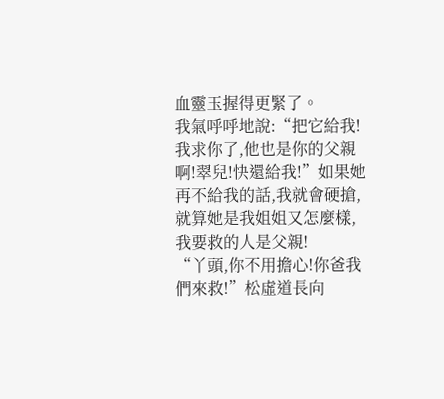血靈玉握得更緊了。
我氣呼呼地說:“把它給我!我求你了,他也是你的父親啊!翠兒!快還給我!”如果她再不給我的話,我就會硬搶,就算她是我姐姐又怎麼樣,我要救的人是父親!
“丫頭,你不用擔心!你爸我們來救!”松虛道長向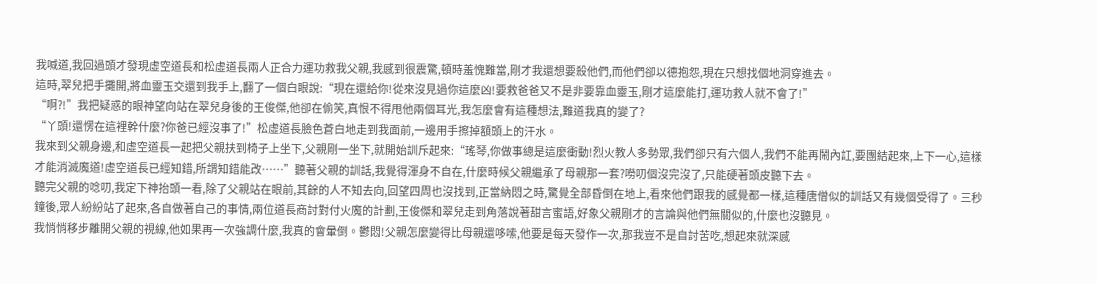我喊道,我回過頭才發現虛空道長和松虛道長兩人正合力運功救我父親,我感到很震驚,頓時羞愧難當,剛才我還想要殺他們,而他們卻以德抱怨,現在只想找個地洞穿進去。
這時,翠兒把手攤開,將血靈玉交還到我手上,翻了一個白眼說:“現在還給你!從來沒見過你這麼凶!要救爸爸又不是非要靠血靈玉,剛才這麼能打,運功救人就不會了!”
“啊?!”我把疑惑的眼神望向站在翠兒身後的王俊傑,他卻在偷笑,真恨不得甩他兩個耳光,我怎麼會有這種想法,難道我真的變了?
“丫頭!還愣在這裡幹什麼?你爸已經沒事了!”松虛道長臉色蒼白地走到我面前,一邊用手擦掉額頭上的汗水。
我來到父親身邊,和虛空道長一起把父親扶到椅子上坐下,父親剛一坐下,就開始訓斥起來:“瑤琴,你做事總是這麼衝動!烈火教人多勢眾,我們卻只有六個人,我們不能再鬧內訌,要團結起來,上下一心,這樣才能消滅魔道!虛空道長已經知錯,所謂知錯能改……”聽著父親的訓話,我覺得渾身不自在,什麼時候父親繼承了母親那一套?嘮叨個沒完沒了,只能硬著頭皮聽下去。
聽完父親的唸叨,我定下神抬頭一看,除了父親站在眼前,其餘的人不知去向,回望四周也沒找到,正當納悶之時,驚覺全部昏倒在地上,看來他們跟我的感覺都一樣,這種唐僧似的訓話又有幾個受得了。三秒鐘後,眾人紛紛站了起來,各自做著自己的事情,兩位道長商討對付火魔的計劃,王俊傑和翠兒走到角落說著甜言蜜語,好象父親剛才的言論與他們無關似的,什麼也沒聽見。
我悄悄移步離開父親的視線,他如果再一次強調什麼,我真的會暈倒。鬱悶!父親怎麼變得比母親還哆嗦,他要是每天發作一次,那我豈不是自討苦吃,想起來就深感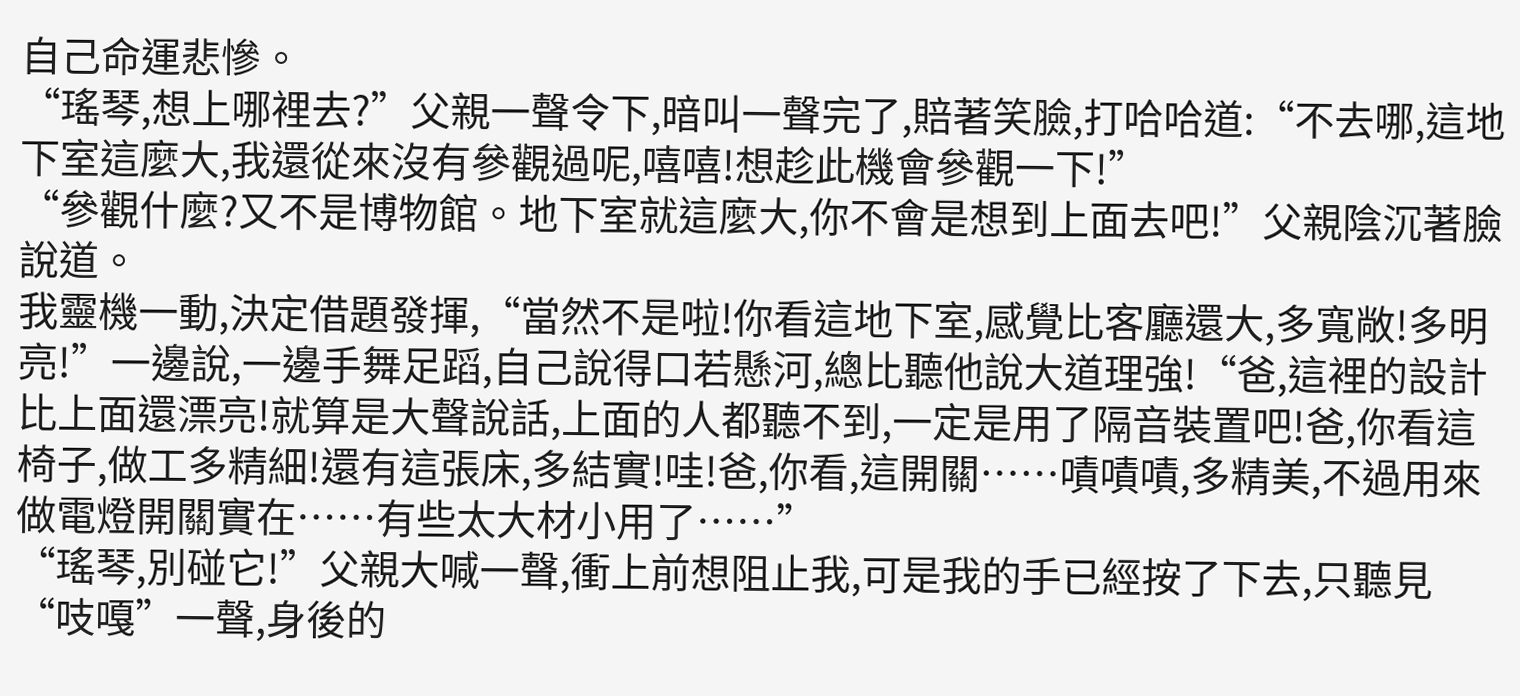自己命運悲慘。
“瑤琴,想上哪裡去?”父親一聲令下,暗叫一聲完了,賠著笑臉,打哈哈道:“不去哪,這地下室這麼大,我還從來沒有參觀過呢,嘻嘻!想趁此機會參觀一下!”
“參觀什麼?又不是博物館。地下室就這麼大,你不會是想到上面去吧!”父親陰沉著臉說道。
我靈機一動,決定借題發揮,“當然不是啦!你看這地下室,感覺比客廳還大,多寬敞!多明亮!”一邊說,一邊手舞足蹈,自己說得口若懸河,總比聽他說大道理強!“爸,這裡的設計比上面還漂亮!就算是大聲說話,上面的人都聽不到,一定是用了隔音裝置吧!爸,你看這椅子,做工多精細!還有這張床,多結實!哇!爸,你看,這開關……嘖嘖嘖,多精美,不過用來做電燈開關實在……有些太大材小用了……”
“瑤琴,別碰它!”父親大喊一聲,衝上前想阻止我,可是我的手已經按了下去,只聽見“吱嘎”一聲,身後的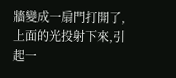牆變成一扇門打開了,上面的光投射下來,引起一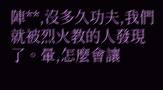陣**,沒多久功夫,我們就被烈火教的人發現了。暈,怎麼會讓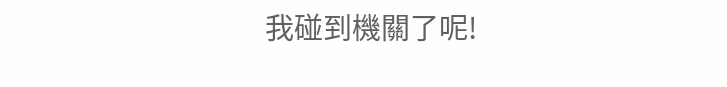我碰到機關了呢!